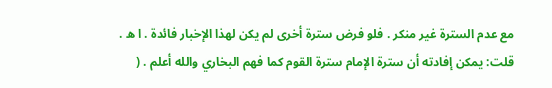مع عدم السترة غير منكر . فلو فرض سترة أخرى لم يكن لهذا الإخبار فائدة . ا ه . قلت: يمكن إفادته أن سترة الإمام سترة القوم كما فهم البخاري والله أعلم . (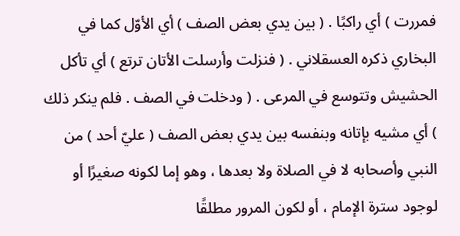فمررت ) أي راكبًا . ( بين يدي بعض الصف ) أي الأوّل كما في البخاري ذكره العسقلاني . ( فنزلت وأرسلت الأتان ترتع ) أي تأكل الحشيش وتتوسع في المرعى . ( ودخلت في الصف . فلم ينكر ذلك ) أي مشيه بإتانه وبنفسه بين يدي بعض الصف ( عليّ أحد ) من النبي وأصحابه لا في الصلاة ولا بعدها ، وهو إما لكونه صغيرًا أو لوجود سترة الإمام ، أو لكون المرور مطلقًا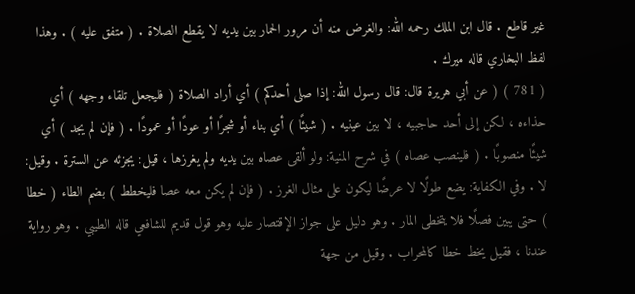غير قاطع . قال ابن الملك رحمه الله: والغرض منه أن مرور الحمار بين يديه لا يقطع الصلاة . ( متفق عليه ) . وهذا لفظ البخاري قاله ميرك .
( 781 ) ( عن أبي هريرة قال: قال رسول الله: إذا صلى أحدكم ) أي أراد الصلاة ( فليجعل تلقاء وجهه ) أي حذاءه ، لكن إلى أحد حاجبيه ، لا بين عينيه . ( شيئًا ) أي بناء أو شجرًا أو عودًا أو عمودًا . ( فإن لم يجد ) أي شيئًا منصوبًا . ( فلينصب عصاه ) في شرح المنية: ولو ألقى عصاه بين يديه ولم يغرزها ، قيل: يجزئه عن السترة . وقيل: لا . وفي الكفاية: يضع طولًا لا عرضًا ليكون على مثال الغرز . ( فإن لم يكن معه عصا فليخطط ) بضم الطاء ( خطا ) حتى يبين فصلًا فلا يتخطى المار . وهو دليل على جواز الإقتصار عليه وهو قول قديم للشافعي قاله الطيبي . وهو رواية عندنا ، فقيل يخط خطا كالمحراب . وقيل من جهة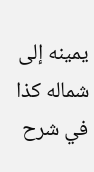يمينه إلى شماله كذا في شرح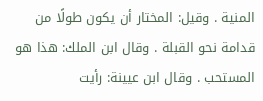المنية . وقيل: المختار أن يكون طولًا من قدامة نحو القبلة . وقال ابن الملك: هذا هو المستحب . وقال ابن عيينة: رأيت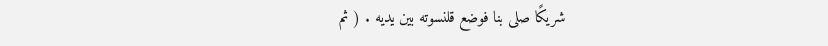شريكًا صلى بنا فوضع قلنسوته بين يديه . ( ثم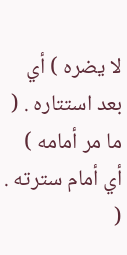لا يضره ) أي بعد استتاره . ( ما مر أمامه ) أي أمام سترته . (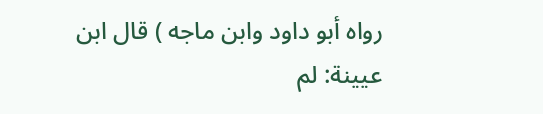رواه أبو داود وابن ماجه ) قال ابن عيينة: لم